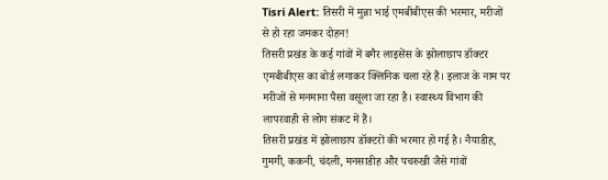Tisri Alert: तिसरी में मुन्ना भाई एमबीबीएस की भरमार, मरीजों से हो रहा जमकर दोहन!
तिसरी प्रखंड के कई गांवों में बगैर लाइसेंस के झोलाछाप डॉक्टर एमबीबीएस का बोर्ड लगाकर क्लिनिक चला रहे हैं। इलाज के नाम पर मरीजों से मनमाना पैसा वसूला जा रहा है। स्वास्थ्य विभाग की लापरवाही से लोग संकट में हैं।
तिसरी प्रखंड में झोलाछाप डॉक्टरों की भरमार हो गई है। नैयाडीह, गुमगी, ककनी, चंदली, मनसाडीह और पचरुखी जैसे गांवों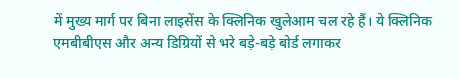में मुख्य मार्ग पर बिना लाइसेंस के क्लिनिक खुलेआम चल रहे हैं। ये क्लिनिक एमबीबीएस और अन्य डिग्रियों से भरे बड़े-बड़े बोर्ड लगाकर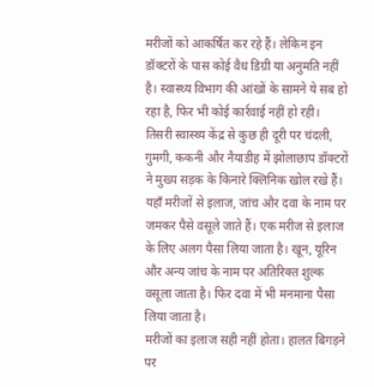मरीजों को आकर्षित कर रहे हैं। लेकिन इन डॉक्टरों के पास कोई वैध डिग्री या अनुमति नहीं है। स्वास्थ्य विभाग की आंखों के सामने ये सब हो रहा है, फिर भी कोई कार्रवाई नहीं हो रही।
तिसरी स्वास्थ्य केंद्र से कुछ ही दूरी पर चंदली, गुमगी, ककनी और नैयाडीह में झोलाछाप डॉक्टरों ने मुख्य सड़क के किनारे क्लिनिक खोल रखे हैं। यहाँ मरीजों से इलाज, जांच और दवा के नाम पर जमकर पैसे वसूले जाते हैं। एक मरीज से इलाज के लिए अलग पैसा लिया जाता है। खून, यूरिन और अन्य जांच के नाम पर अतिरिक्त शुल्क वसूला जाता है। फिर दवा में भी मनमाना पैसा लिया जाता है।
मरीजों का इलाज सही नहीं होता। हालत बिगड़ने पर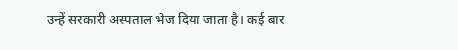उन्हें सरकारी अस्पताल भेज दिया जाता है। कई बार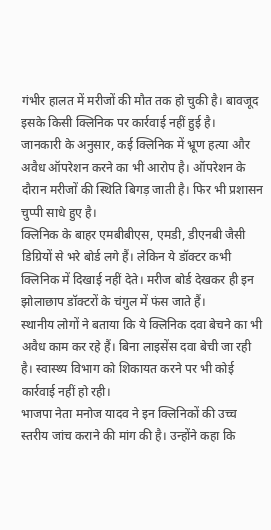गंभीर हालत में मरीजों की मौत तक हो चुकी है। बावजूद इसके किसी क्लिनिक पर कार्रवाई नहीं हुई है।
जानकारी के अनुसार, कई क्लिनिक में भ्रूण हत्या और अवैध ऑपरेशन करने का भी आरोप है। ऑपरेशन के दौरान मरीजों की स्थिति बिगड़ जाती है। फिर भी प्रशासन चुप्पी साधे हुए है।
क्लिनिक के बाहर एमबीबीएस, एमडी, डीएनबी जैसी डिग्रियों से भरे बोर्ड लगे हैं। लेकिन ये डॉक्टर कभी क्लिनिक में दिखाई नहीं देते। मरीज बोर्ड देखकर ही इन झोलाछाप डॉक्टरों के चंगुल में फंस जाते हैं।
स्थानीय लोगों ने बताया कि ये क्लिनिक दवा बेचने का भी अवैध काम कर रहे हैं। बिना लाइसेंस दवा बेची जा रही है। स्वास्थ्य विभाग को शिकायत करने पर भी कोई कार्रवाई नहीं हो रही।
भाजपा नेता मनोज यादव ने इन क्लिनिकों की उच्च स्तरीय जांच कराने की मांग की है। उन्होंने कहा कि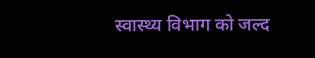स्वास्थ्य विभाग को जल्द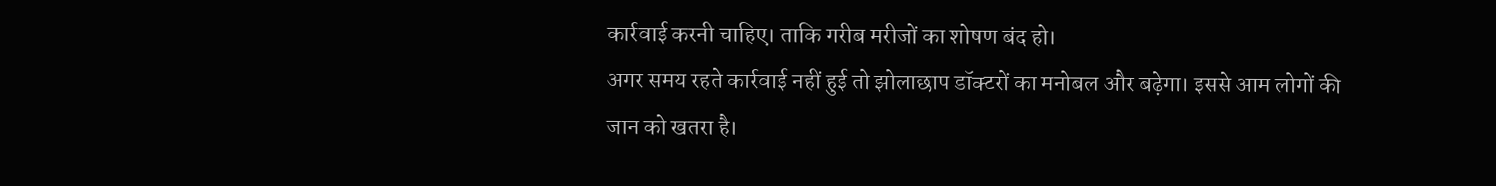कार्रवाई करनी चाहिए। ताकि गरीब मरीजों का शोषण बंद हो।
अगर समय रहते कार्रवाई नहीं हुई तो झोलाछाप डॉक्टरों का मनोबल और बढ़ेगा। इससे आम लोगों की जान को खतरा है।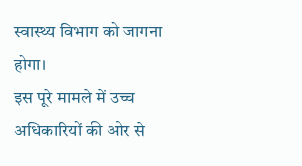स्वास्थ्य विभाग को जागना होगा।
इस पूरे मामले में उच्च अधिकारियों की ओर से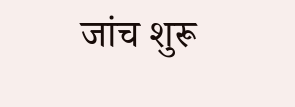जांच शुरू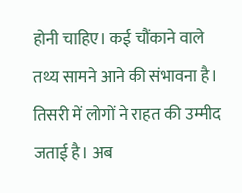होनी चाहिए। कई चौंकाने वाले तथ्य सामने आने की संभावना है। तिसरी में लोगों ने राहत की उम्मीद जताई है। अब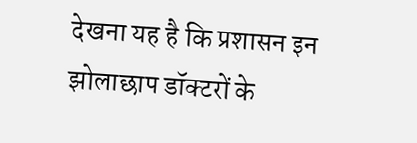देखना यह है कि प्रशासन इन झोलाछाप डॉक्टरों के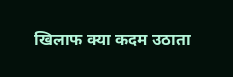खिलाफ क्या कदम उठाता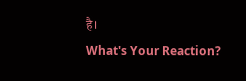है।
What's Your Reaction?